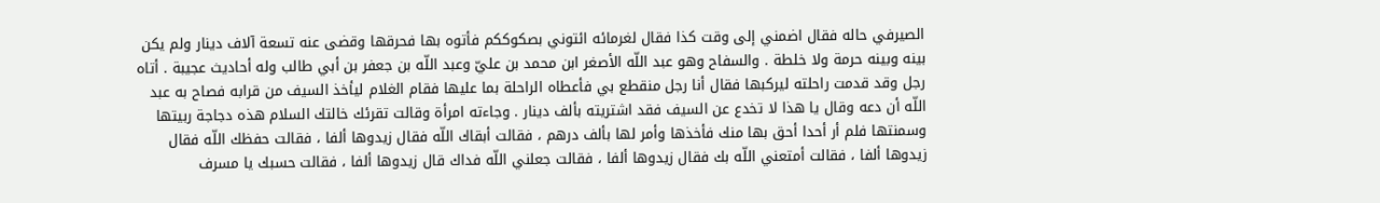الصيرفي حاله فقال اضمني إلى وقت كذا فقال لغرمائه ائتوني بصكوككم فأتوه بها فحرقها وقضى عنه تسعة آلاف دينار ولم يكن بينه وبينه حرمة ولا خلطة . والسفاح وهو عبد اللّه الأصغر ابن محمد بن عليّ وعبد اللّه بن جعفر بن أبي طالب وله أحاديث عجيبة . أتاه رجل وقد قدمت راحلته ليركبها فقال أنا رجل منقطع بي فأعطاه الراحلة بما عليها فقام الغلام ليأخذ السيف من قرابه فصاح به عبد اللّه أن دعه وقال يا هذا لا تخدع عن السيف فقد اشتريته بألف دينار . وجاءته امرأة وقالت تقرئك خالتك السلام هذه دجاجة ربيتها وسمنتها فلم أر أحدا أحق بها منك فأخذها وأمر لها بألف درهم ، فقالت أبقاك اللّه فقال زيدوها ألفا ، فقالت حفظك اللّه فقال زيدوها ألفا ، فقالت أمتعني اللّه بك فقال زيدوها ألفا ، فقالت جعلني اللّه فداك قال زيدوها ألفا ، فقالت حسبك يا مسرف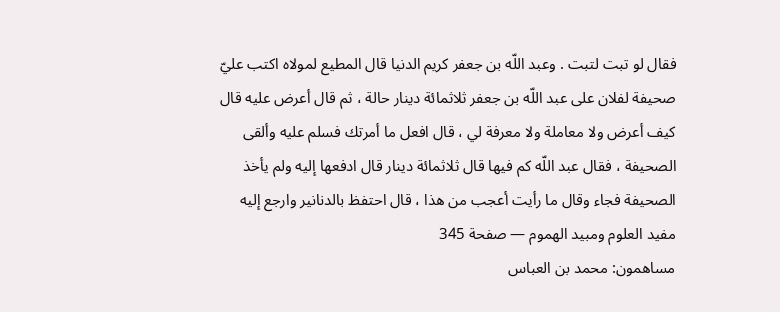فقال لو تبت لتبت . وعبد اللّه بن جعفر كريم الدنيا قال المطيع لمولاه اكتب عليّ صحيفة لفلان على عبد اللّه بن جعفر ثلاثمائة دينار حالة ، ثم قال أعرض عليه قال كيف أعرض ولا معاملة ولا معرفة لي ، قال افعل ما أمرتك فسلم عليه وألقى الصحيفة ، فقال عبد اللّه كم فيها قال ثلاثمائة دينار قال ادفعها إليه ولم يأخذ الصحيفة فجاء وقال ما رأيت أعجب من هذا ، قال احتفظ بالدنانير وارجع إليه
مفيد العلوم ومبيد الهموم — صفحة 345
مساهمون: محمد بن العباس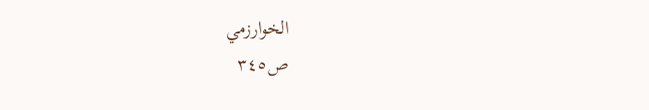الخوارزمي
ص٣٤٥